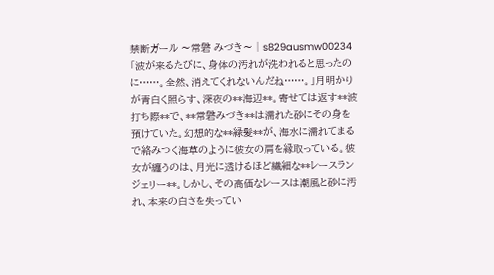禁断ガール 〜常磐 みづき〜│s829ausmw00234
「波が来るたびに、身体の汚れが洗われると思ったのに……。全然、消えてくれないんだね……。」月明かりが青白く照らす、深夜の**海辺**。寄せては返す**波打ち際**で、**常磐みづき**は濡れた砂にその身を預けていた。幻想的な**緑髪**が、海水に濡れてまるで絡みつく海草のように彼女の肩を縁取っている。彼女が纏うのは、月光に透けるほど繊細な**レースランジェリー**。しかし、その高価なレースは潮風と砂に汚れ、本来の白さを失ってい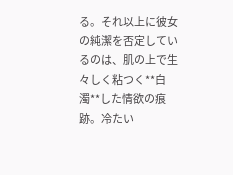る。それ以上に彼女の純潔を否定しているのは、肌の上で生々しく粘つく**白濁**した情欲の痕跡。冷たい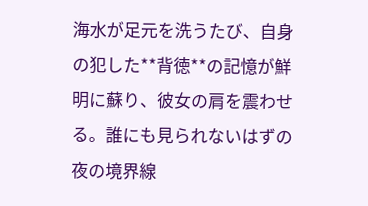海水が足元を洗うたび、自身の犯した**背徳**の記憶が鮮明に蘇り、彼女の肩を震わせる。誰にも見られないはずの夜の境界線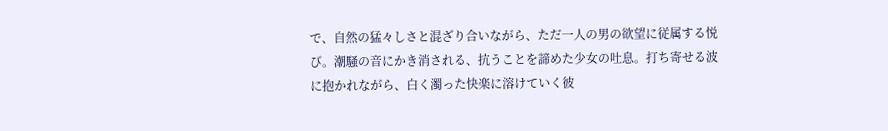で、自然の猛々しさと混ざり合いながら、ただ一人の男の欲望に従属する悦び。潮騒の音にかき消される、抗うことを諦めた少女の吐息。打ち寄せる波に抱かれながら、白く濁った快楽に溶けていく彼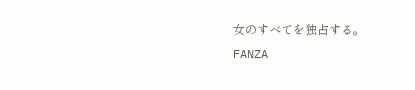女のすべてを独占する。
FANZA